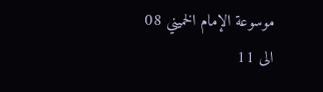موسوعة الإمام الخميني 08 الى 11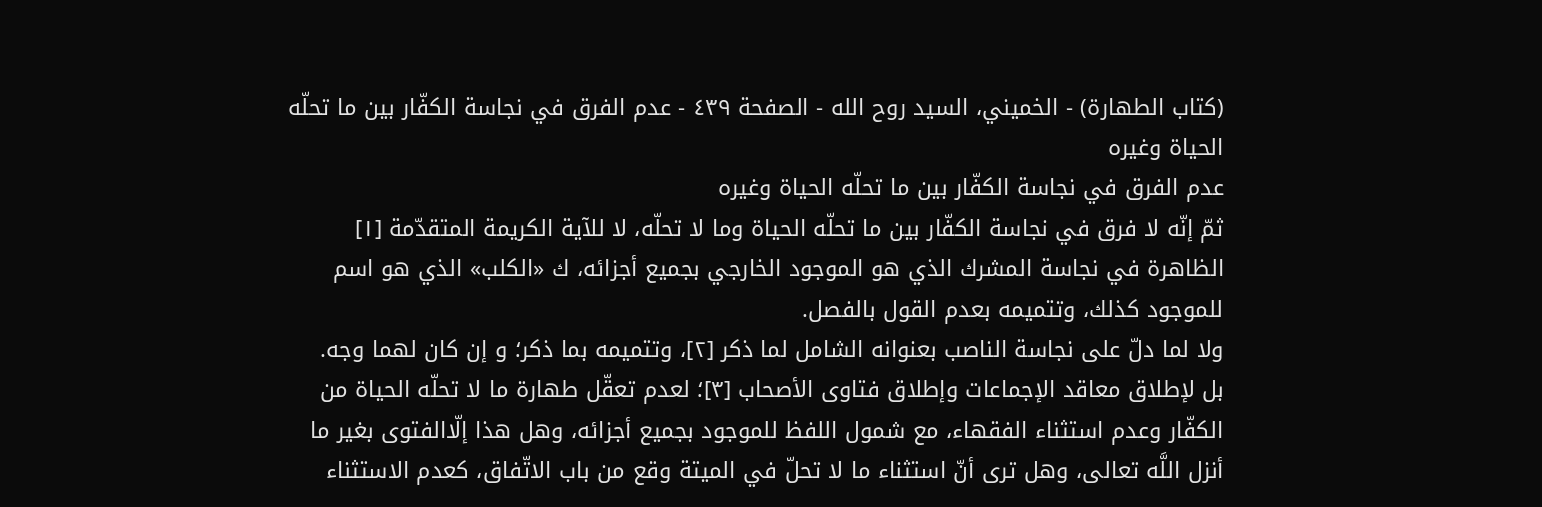(كتاب الطهارة) - الخميني، السيد روح الله - الصفحة ٤٣٩ - عدم الفرق في نجاسة الكفّار بين ما تحلّه الحياة وغيره
عدم الفرق في نجاسة الكفّار بين ما تحلّه الحياة وغيره
ثمّ إنّه لا فرق في نجاسة الكفّار بين ما تحلّه الحياة وما لا تحلّه، لا للآية الكريمة المتقدّمة [١] الظاهرة في نجاسة المشرك الذي هو الموجود الخارجي بجميع أجزائه، ك «الكلب» الذي هو اسم للموجود كذلك، وتتميمه بعدم القول بالفصل.
ولا لما دلّ على نجاسة الناصب بعنوانه الشامل لما ذكر [٢]، وتتميمه بما ذكر؛ و إن كان لهما وجه.
بل لإطلاق معاقد الإجماعات وإطلاق فتاوى الأصحاب [٣]؛ لعدم تعقّل طهارة ما لا تحلّه الحياة من الكفّار وعدم استثناء الفقهاء، مع شمول اللفظ للموجود بجميع أجزائه، وهل هذا إلّاالفتوى بغير ما أنزل اللَّه تعالى، وهل ترى أنّ استثناء ما لا تحلّ في الميتة وقع من باب الاتّفاق، كعدم الاستثناء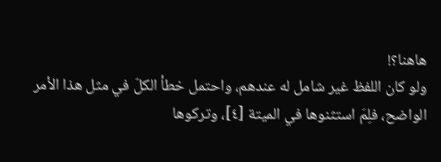هاهنا؟!
ولو كان اللفظ غير شامل له عندهم، واحتمل خطأ الكلّ في مثل هذا الأمر الواضح، فلِمَ استثنوها في الميتة [٤]، وتركوها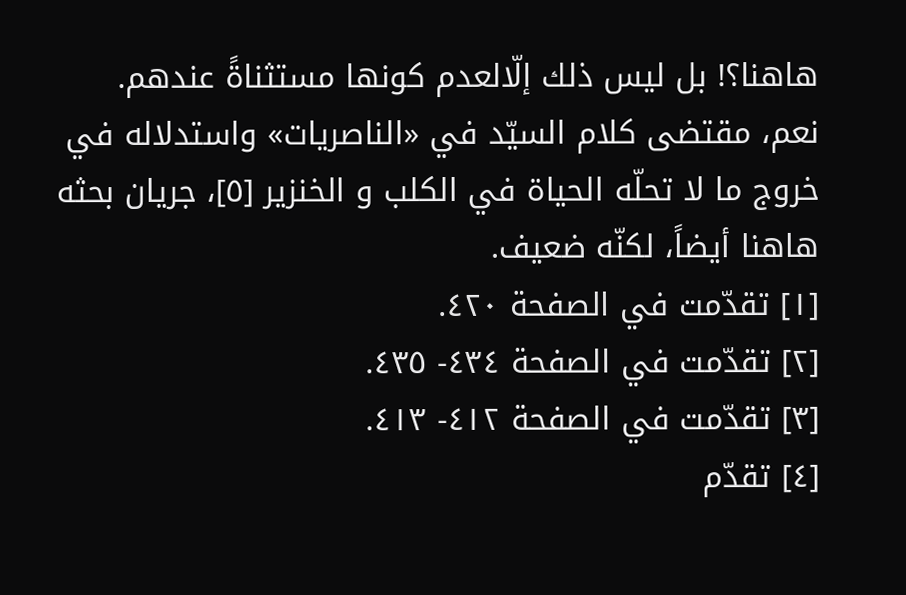هاهنا؟! بل ليس ذلك إلّالعدم كونها مستثناةً عندهم.
نعم، مقتضى كلام السيّد في «الناصريات» واستدلاله في خروج ما لا تحلّه الحياة في الكلب و الخنزير [٥]، جريان بحثه هاهنا أيضاً، لكنّه ضعيف.
[١] تقدّمت في الصفحة ٤٢٠.
[٢] تقدّمت في الصفحة ٤٣٤- ٤٣٥.
[٣] تقدّمت في الصفحة ٤١٢- ٤١٣.
[٤] تقدّم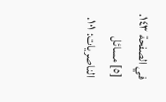في الصفحة ١٤٣.
[٥] مسائل الناصريات: ١٠١.